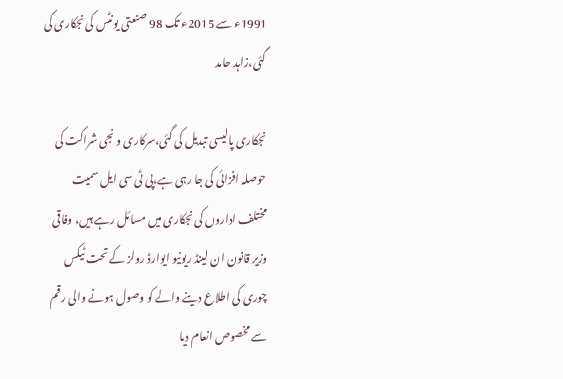1991ء سے 2015ء تک 98 صنعتی یونٹس کی نجکاری کی گئی،زاہد حامد

نجکاری پالیسی تبدیل کی گئی،سرکاری و نجی شراکت کی حوصلہ افزائی کی جا رہی ہے،پی ٹی سی ایل سمیت مختلف اداروں کی نجکاری میں مسائل رہے ہیں، وفاقی وزیر قانون ان لینڈ ریونیو ایوارڈ رولز کے تحت ٹیکس چوری کی اطلاع دینے والے کو وصول ہونے والی رقم سے مخصوص انعام دیا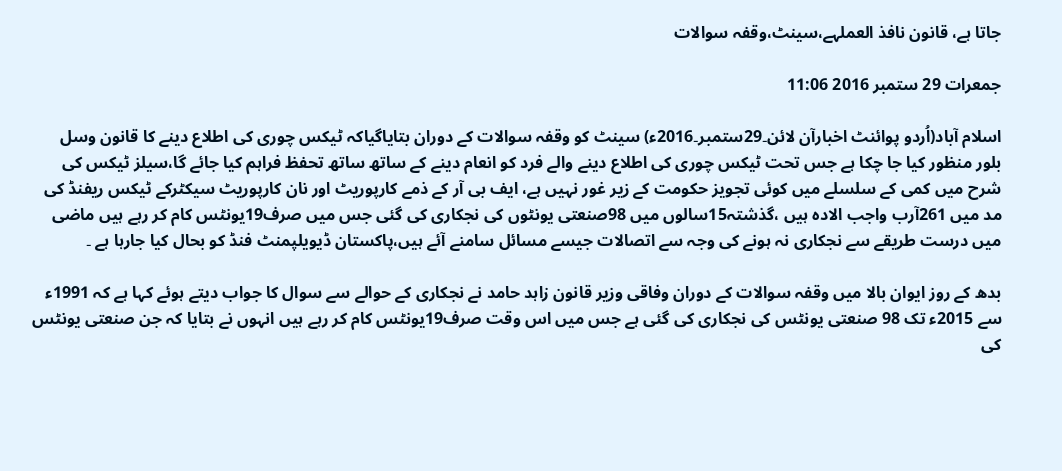جاتا ہے، قانون نافذ العملہے،سینٹ،وقفہ سوالات

جمعرات 29 ستمبر 2016 11:06

اسلام آباد(اُردو پوائنٹ اخبارآن لائن۔29ستمبر۔2016ء) سینٹ کو وقفہ سوالات کے دوران بتایاگیاکہ ٹیکس چوری کی اطلاع دینے کا قانون وسل بلور منظور کیا جا چکا ہے جس تحت ٹیکس چوری کی اطلاع دینے والے فرد کو انعام دینے کے ساتھ ساتھ تحفظ فراہم کیا جائے گا،سیلز ٹیکس کی شرح میں کمی کے سلسلے میں کوئی تجویز حکومت کے زیر غور نہیں ہے، ایف بی آر کے ذمے کارپوریٹ اور نان کارپوریٹ سیکٹرکے ٹیکس ریفنڈ کی مد میں 261آرب واجب الادہ ہیں ،گذشتہ15سالوں میں 98صنعتی یونٹوں کی نجکاری کی گئی جس میں صرف19یونٹس کام کر رہے ہیں ماضی میں درست طریقے سے نجکاری نہ ہونے کی وجہ سے اتصالات جیسے مسائل سامنے آئے ہیں،پاکستان ڈیویلپمنٹ فنڈ کو بحال کیا جارہا ہے ۔

بدھ کے روز ایوان بالا میں وقفہ سوالات کے دوران وفاقی وزیر قانون زاہد حامد نے نجکاری کے حوالے سے سوال کا جواب دیتے ہوئے کہا ہے کہ 1991ء سے 2015ء تک 98 صنعتی یونٹس کی نجکاری کی گئی ہے جس میں اس وقت صرف19یونٹس کام کر رہے ہیں انہوں نے بتایا کہ جن صنعتی یونٹس کی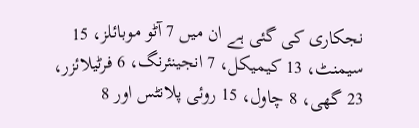نجکاری کی گئی ہے ان میں 7 آٹو موبائلز، 15 سیمنٹ، 13 کیمیکل، 7 انجینئرنگ، 6 فرٹیلائزر، 23 گھی، 8 چاول، 15 روئی پلانٹس اور 8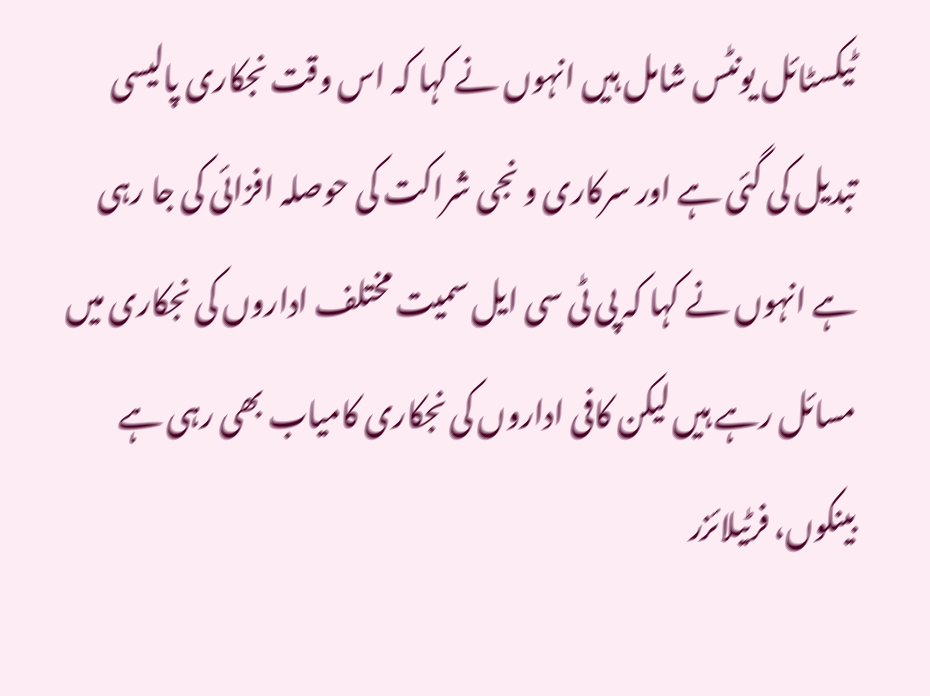ٹیکسٹائل یونٹس شامل ہیں انہوں نے کہا کہ اس وقت نجکاری پالیسی تبدیل کی گئی ہے اور سرکاری و نجی شراکت کی حوصلہ افزائی کی جا رہی ہے انہوں نے کہا کہ پی ٹی سی ایل سمیت مختلف اداروں کی نجکاری میں مسائل رہے ہیں لیکن کافی اداروں کی نجکاری کامیاب بھی رہی ہے بینکوں، فرٹیلائزر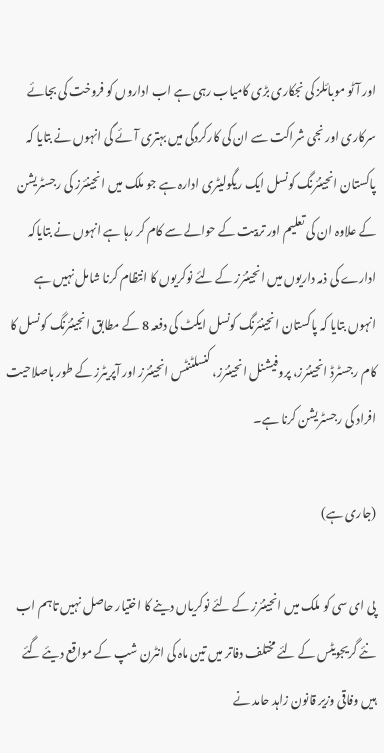اور آٹو موبائلز کی نجکاری بڑی کامیاب رہی ہے اب اداروں کو فروخت کی بجائے سرکاری اور نجی شراکت سے ان کی کارکردگی میں بہتری آئے گی انہوں نے بتایا کہ پاکستان انجینئرنگ کونسل ایک ریگولیٹری ادارہ ہے جو ملک میں انجینئرز کی رجسٹریشن کے علاوہ ان کی تعلیم اور تربیت کے حوالے سے کام کر رہا ہے انہوں نے بتایاکہ ادارے کی ذمہ داریوں میں انجینئرز کے لئے نوکریوں کا انتظام کرنا شامل نہیں ہے انہوں بتایا کہ پاکستان انجینئرنگ کونسل ایکٹ کی دفعہ 8 کے مطابق انجینئرنگ کونسل کا کام رجسٹرڈ انجینئرز، پروفیشنل انجینئرز، کنسلٹنٹس انجینئرز اور آپریٹرز کے طور باصلاحیت افراد کی رجسٹریشن کرنا ہے۔

(جاری ہے)

پی ای سی کو ملک میں انجینئرز کے لئے نوکریاں دینے کا اختیار حاصل نہیں تاہم اب نئے گریجویٹس کے لئے مختلف دفاتر میں تین ماہ کی انٹرن شپ کے مواقع دیئے گئے ہیں وفاقی وزیر قانون زاہد حامد نے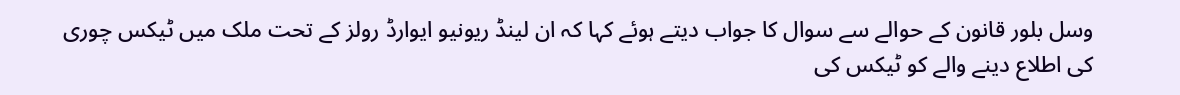وسل بلور قانون کے حوالے سے سوال کا جواب دیتے ہوئے کہا کہ ان لینڈ ریونیو ایوارڈ رولز کے تحت ملک میں ٹیکس چوری کی اطلاع دینے والے کو ٹیکس کی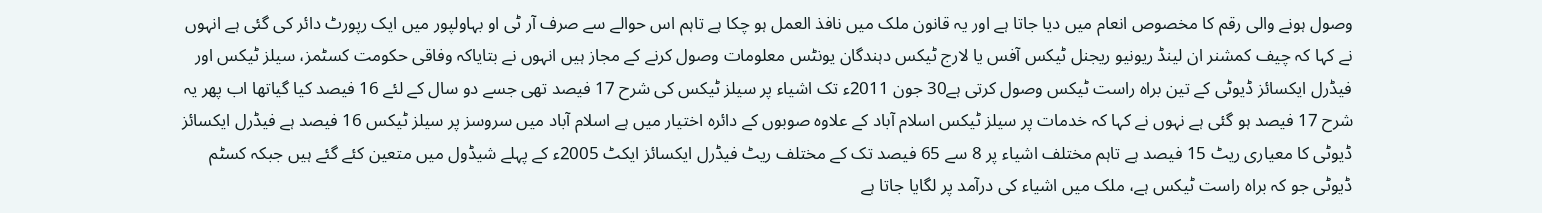وصول ہونے والی رقم کا مخصوص انعام میں دیا جاتا ہے اور یہ قانون ملک میں نافذ العمل ہو چکا ہے تاہم اس حوالے سے صرف آر ٹی او بہاولپور میں ایک رپورٹ دائر کی گئی ہے انہوں نے کہا کہ چیف کمشنر ان لینڈ ریونیو ریجنل ٹیکس آفس یا لارج ٹیکس دہندگان یونٹس معلومات وصول کرنے کے مجاز ہیں انہوں نے بتایاکہ وفاقی حکومت کسٹمز، سیلز ٹیکس اور فیڈرل ایکسائز ڈیوٹی کے تین براہ راست ٹیکس وصول کرتی ہے30 جون 2011ء تک اشیاء پر سیلز ٹیکس کی شرح 17 فیصد تھی جسے دو سال کے لئے 16 فیصد کیا گیاتھا اب پھر یہ شرح 17 فیصد ہو گئی ہے نہوں نے کہا کہ خدمات پر سیلز ٹیکس اسلام آباد کے علاوہ صوبوں کے دائرہ اختیار میں ہے اسلام آباد میں سروسز پر سیلز ٹیکس 16 فیصد ہے فیڈرل ایکسائز ڈیوٹی کا معیاری ریٹ 15 فیصد ہے تاہم مختلف اشیاء پر 8 سے 65 فیصد تک کے مختلف ریٹ فیڈرل ایکسائز ایکٹ 2005ء کے پہلے شیڈول میں متعین کئے گئے ہیں جبکہ کسٹم ڈیوٹی جو کہ براہ راست ٹیکس ہے، ملک میں اشیاء کی درآمد پر لگایا جاتا ہے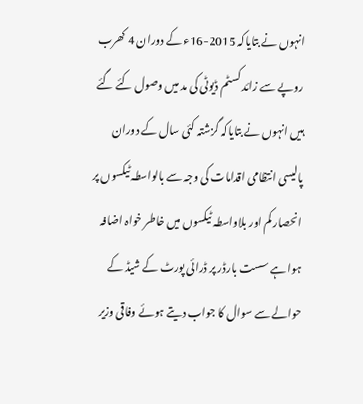انہوں نے بتایاکہ 2015-16ء کے دوران 4 کھرب روپے سے زائد کسٹم ڈیوٹی کی مد میں وصول کئے گئے ہیں انہوں نے بتایاکہ گزشتہ کئی سال کے دوران پالیسی انتظامی اقدامات کی وجہ سے بالواسطہ ٹیکسوں پر انحصار کم اور بلاواسطہ ٹیکسوں میں خاطر خواہ اضافہ ہوا ہے سست بارڈر پر ڈرائی پورٹ کے شیڈ کے حوالے سے سوال کا جواب دیتے ہوئے وفاقی وزیر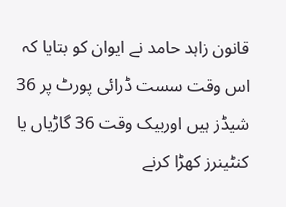قانون زاہد حامد نے ایوان کو بتایا کہ اس وقت سست ڈرائی پورٹ پر 36 شیڈز ہیں اوربیک وقت 36 گاڑیاں یا کنٹینرز کھڑا کرنے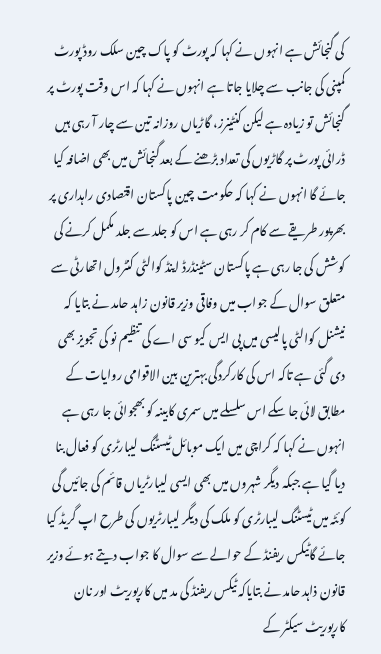کی گنجائش ہے انہوں نے کہا کہ پورٹ کو پاک چین سلک روڈ پورٹ کمپنی کی جانب سے چلایا جاتا ہے انہوں نے کہا کہ اس وقت پورٹ پر گنجائش تو زیادہ ہے لیکن کنٹینرز، گاڑیاں روزانہ تین سے چار آ رہی ہیں ڈرائی پورٹ پر گاڑیوں کی تعداد بڑھنے کے بعد گنجائش میں بھی اضافہ کیا جائے گا انہوں نے کہا کہ حکومت چین پاکستان اقتصادی راہداری پر بھرپور طریقے سے کام کر رہی ہے اس کو جلد سے جلد مکمل کرنے کی کوشش کی جا رہی ہے پاکستان سٹینڈرڈ اینڈ کوالٹی کنٹرول اتھارٹی سے متعلق سوال کے جواب میں وفاقی وزیر قانون زاہد حامد نے بتایا کہ نیشنل کوالٹی پالیسی میں پی ایس کیو سی اے کی تنظیم نو کی تجویز بھی دی گئی ہے تاکہ اس کی کارکردگی بہترین بین الاقوامی روایات کے مطابق لائی جا سکے اس سلسلے میں سمری کابینہ کو بھجوائی جا رہی ہے انہوں نے کہا کہ کراچی میں ایک موبائل ٹیسٹنگ لیبارٹری کو فعال بنا دیا گیا ہے جبکہ دیگر شہروں میں بھی ایسی لیبارٹریاں قائم کی جائیں گی کوئٹہ میں ٹیسٹنگ لیبارٹری کو ملک کی دیگر لیبارٹریوں کی طرح اپ گریڈ کیا جائے گاٹیکس ریفنڈ کے حوالے سے سوال کا جواب دیتے ہوئے وزیر قانون ذاہد حامد نے بتایاکہ ٹیکس ریفنڈ کی مد میں کارپوریٹ اور نان کارپوریٹ سیکٹر کے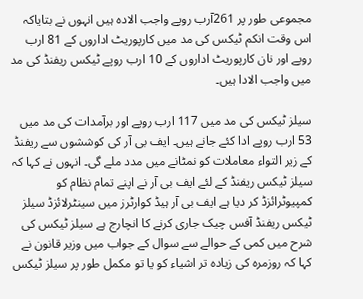مجموعی طور پر 261آرب روپے واجب الادہ ہیں انہوں نے بتایاکہ اس وقت انکم ٹیکس کی مد میں کارپوریٹ اداروں کے 81 ارب روپے اور نان کارپوریٹ اداروں کے 10 ارب روپے ٹیکس ریفنڈ کی مد میں واجب الادا ہیں۔

سیلز ٹیکس کی مد میں 117 ارب روپے اور برآمدات کی مد میں 53 ارب روپے ادا کئے جانے ہیں۔ ایف بی آر کی کوششوں سے ریفنڈ کے زیر التواء معاملات کو نمٹانے میں مدد ملے گی۔ انہوں نے کہا کہ سیلز ٹیکس ریفنڈ کے لئے ایف بی آر نے اپنے تمام نظام کو کمپیوٹرائزڈ کر دیا ہے ایف بی آر ہیڈ کوارٹرز میں سینٹرلائزڈ سیلز ٹیکس ریفنڈ آفس چیک جاری کرنے کا انچارج ہے سیلز ٹیکس کی شرح میں کمی کے حوالے سے سوال کے جواب میں وزیر قانون نے کہا کہ روزمرہ کی زیادہ تر اشیاء کو یا تو مکمل طور پر سیلز ٹیکس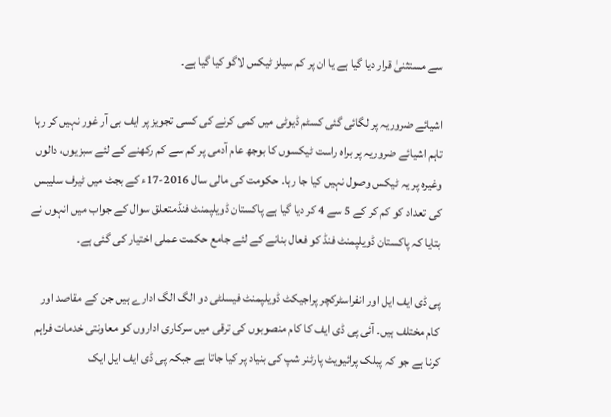سے مستثنیٰ قرار دیا گیا ہے یا ان پر کم سیلز ٹیکس لاگو کیا گیا ہے۔

اشیائے ضروریہ پر لگائی گئی کسٹم ڈیوٹی میں کمی کرنے کی کسی تجویز پر ایف بی آر غور نہیں کر رہا تاہم اشیائے ضروریہ پر براہ راست ٹیکسوں کا بوجھ عام آدمی پر کم سے کم رکھنے کے لئے سبزیوں، دالوں وغیرہ پر یہ ٹیکس وصول نہیں کیا جا رہا۔ حکومت کی مالی سال 2016-17ء کے بجٹ میں ٹیرف سلیبس کی تعداد کو کم کر کے 5 سے 4 کر دیا گیا ہے پاکستان ڈویلپمنٹ فنڈمتعلق سوال کے جواب میں انہوں نے بتایا کہ پاکستان ڈویلپمنٹ فنڈ کو فعال بنانے کے لئے جامع حکمت عملی اختیار کی گئی ہے۔

پی ڈی ایف ایل اور انفراسٹرکچر پراجیکٹ ڈویلپمنٹ فیسلٹی دو الگ الگ ادارے ہیں جن کے مقاصد اور کام مختلف ہیں۔ آئی پی ڈی ایف کا کام منصوبوں کی ترقی میں سرکاری اداروں کو معاونتی خدمات فراہم کرنا ہے جو کہ پبلک پرائیویٹ پارٹنر شپ کی بنیاد پر کیا جاتا ہے جبکہ پی ڈی ایف ایل ایک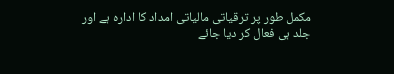مکمل طور پر ترقیاتی مالیاتی امداد کا ادارہ ہے اور جلد ہی فعال کر دیا جائے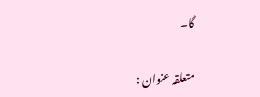گا۔

متعلقہ عنوان :